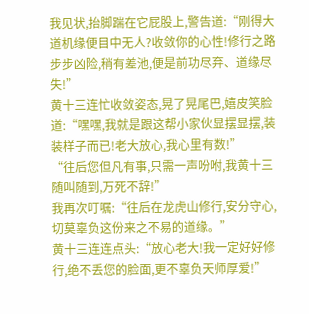我见状,抬脚踹在它屁股上,警告道:“刚得大道机缘便目中无人?收敛你的心性!修行之路步步凶险,稍有差池,便是前功尽弃、道缘尽失!”
黄十三连忙收敛姿态,晃了晃尾巴,嬉皮笑脸道:“嘿嘿,我就是跟这帮小家伙显摆显摆,装装样子而已!老大放心,我心里有数!”
“往后您但凡有事,只需一声吩咐,我黄十三随叫随到,万死不辞!”
我再次叮嘱:“往后在龙虎山修行,安分守心,切莫辜负这份来之不易的道缘。”
黄十三连连点头:“放心老大!我一定好好修行,绝不丢您的脸面,更不辜负天师厚爱!”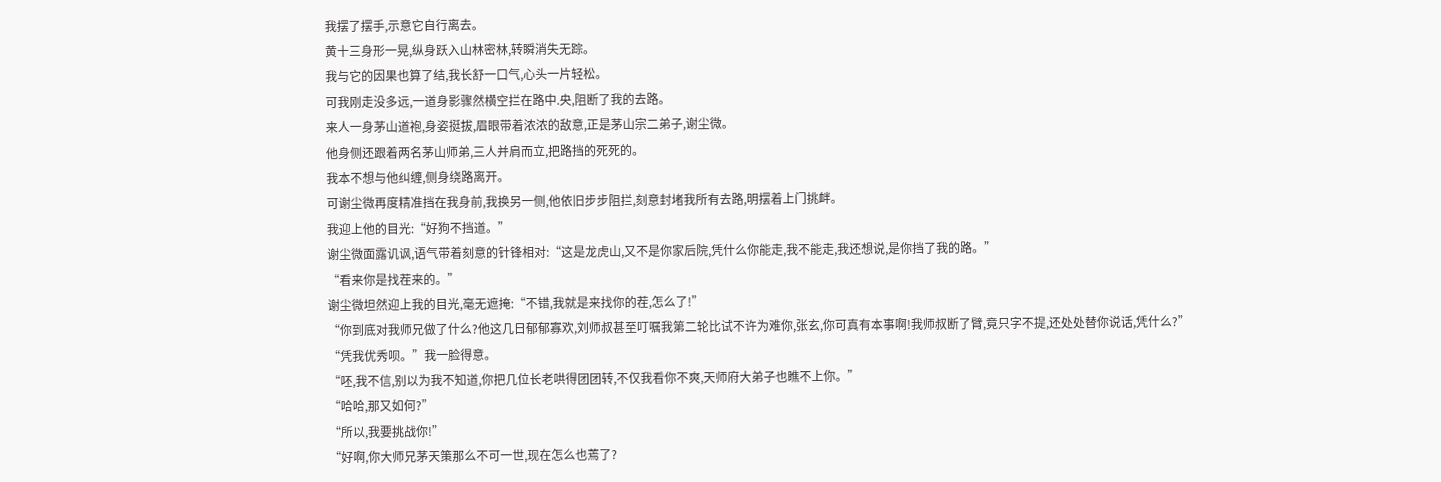我摆了摆手,示意它自行离去。
黄十三身形一晃,纵身跃入山林密林,转瞬消失无踪。
我与它的因果也算了结,我长舒一口气,心头一片轻松。
可我刚走没多远,一道身影骤然横空拦在路中.央,阻断了我的去路。
来人一身茅山道袍,身姿挺拔,眉眼带着浓浓的敌意,正是茅山宗二弟子,谢尘微。
他身侧还跟着两名茅山师弟,三人并肩而立,把路挡的死死的。
我本不想与他纠缠,侧身绕路离开。
可谢尘微再度精准挡在我身前,我换另一侧,他依旧步步阻拦,刻意封堵我所有去路,明摆着上门挑衅。
我迎上他的目光:“好狗不挡道。”
谢尘微面露讥讽,语气带着刻意的针锋相对:“这是龙虎山,又不是你家后院,凭什么你能走,我不能走,我还想说,是你挡了我的路。”
“看来你是找茬来的。”
谢尘微坦然迎上我的目光,毫无遮掩:“不错,我就是来找你的茬,怎么了!”
“你到底对我师兄做了什么?他这几日郁郁寡欢,刘师叔甚至叮嘱我第二轮比试不许为难你,张玄,你可真有本事啊!我师叔断了臂,竟只字不提,还处处替你说话,凭什么?”
“凭我优秀呗。”我一脸得意。
“呸,我不信,别以为我不知道,你把几位长老哄得团团转,不仅我看你不爽,天师府大弟子也瞧不上你。”
“哈哈,那又如何?”
“所以,我要挑战你!”
“好啊,你大师兄茅天策那么不可一世,现在怎么也蔫了?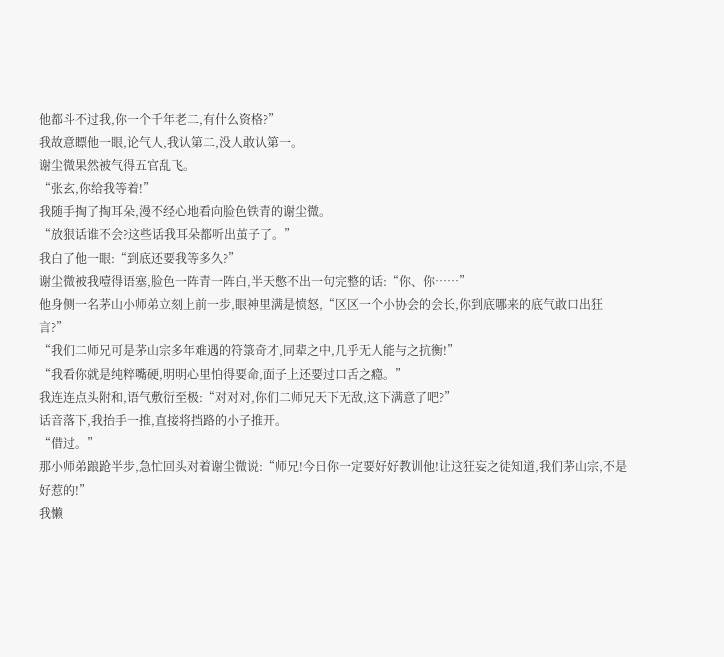他都斗不过我,你一个千年老二,有什么资格?”
我故意瞟他一眼,论气人,我认第二,没人敢认第一。
谢尘微果然被气得五官乱飞。
“张玄,你给我等着!”
我随手掏了掏耳朵,漫不经心地看向脸色铁青的谢尘微。
“放狠话谁不会?这些话我耳朵都听出茧子了。”
我白了他一眼:“到底还要我等多久?”
谢尘微被我噎得语塞,脸色一阵青一阵白,半天憋不出一句完整的话:“你、你……”
他身侧一名茅山小师弟立刻上前一步,眼神里满是愤怒,“区区一个小协会的会长,你到底哪来的底气敢口出狂言?”
“我们二师兄可是茅山宗多年难遇的符箓奇才,同辈之中,几乎无人能与之抗衡!”
“我看你就是纯粹嘴硬,明明心里怕得要命,面子上还要过口舌之瘾。”
我连连点头附和,语气敷衍至极:“对对对,你们二师兄天下无敌,这下满意了吧?”
话音落下,我抬手一推,直接将挡路的小子推开。
“借过。”
那小师弟踉跄半步,急忙回头对着谢尘微说:“师兄!今日你一定要好好教训他!让这狂妄之徒知道,我们茅山宗,不是好惹的!”
我懒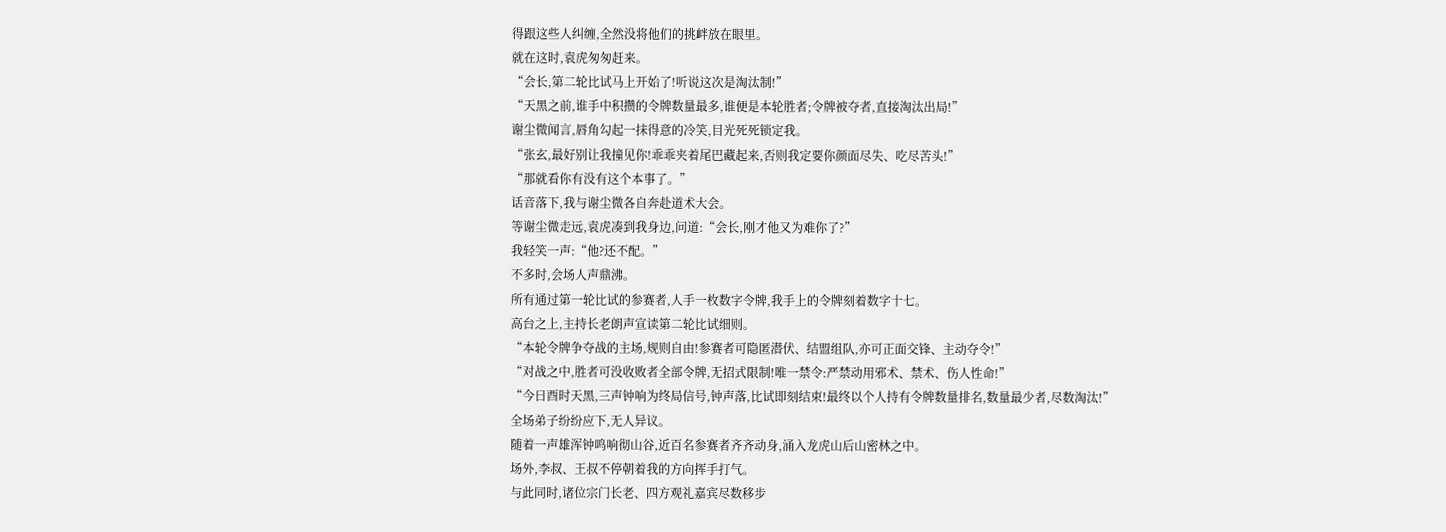得跟这些人纠缠,全然没将他们的挑衅放在眼里。
就在这时,袁虎匆匆赶来。
“会长,第二轮比试马上开始了!听说这次是淘汰制!”
“天黑之前,谁手中积攒的令牌数量最多,谁便是本轮胜者;令牌被夺者,直接淘汰出局!”
谢尘微闻言,唇角勾起一抹得意的冷笑,目光死死锁定我。
“张玄,最好别让我撞见你!乖乖夹着尾巴藏起来,否则我定要你颜面尽失、吃尽苦头!”
“那就看你有没有这个本事了。”
话音落下,我与谢尘微各自奔赴道术大会。
等谢尘微走远,袁虎凑到我身边,问道:“会长,刚才他又为难你了?”
我轻笑一声:“他?还不配。”
不多时,会场人声鼎沸。
所有通过第一轮比试的参赛者,人手一枚数字令牌,我手上的令牌刻着数字十七。
高台之上,主持长老朗声宣读第二轮比试细则。
“本轮令牌争夺战的主场,规则自由!参赛者可隐匿潜伏、结盟组队,亦可正面交锋、主动夺令!”
“对战之中,胜者可没收败者全部令牌,无招式限制!唯一禁令:严禁动用邪术、禁术、伤人性命!”
“今日酉时天黑,三声钟响为终局信号,钟声落,比试即刻结束!最终以个人持有令牌数量排名,数量最少者,尽数淘汰!”
全场弟子纷纷应下,无人异议。
随着一声雄浑钟鸣响彻山谷,近百名参赛者齐齐动身,涌入龙虎山后山密林之中。
场外,李叔、王叔不停朝着我的方向挥手打气。
与此同时,诸位宗门长老、四方观礼嘉宾尽数移步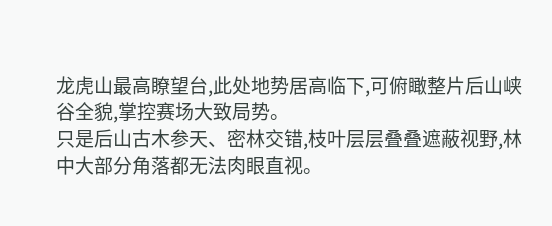龙虎山最高瞭望台,此处地势居高临下,可俯瞰整片后山峡谷全貌,掌控赛场大致局势。
只是后山古木参天、密林交错,枝叶层层叠叠遮蔽视野,林中大部分角落都无法肉眼直视。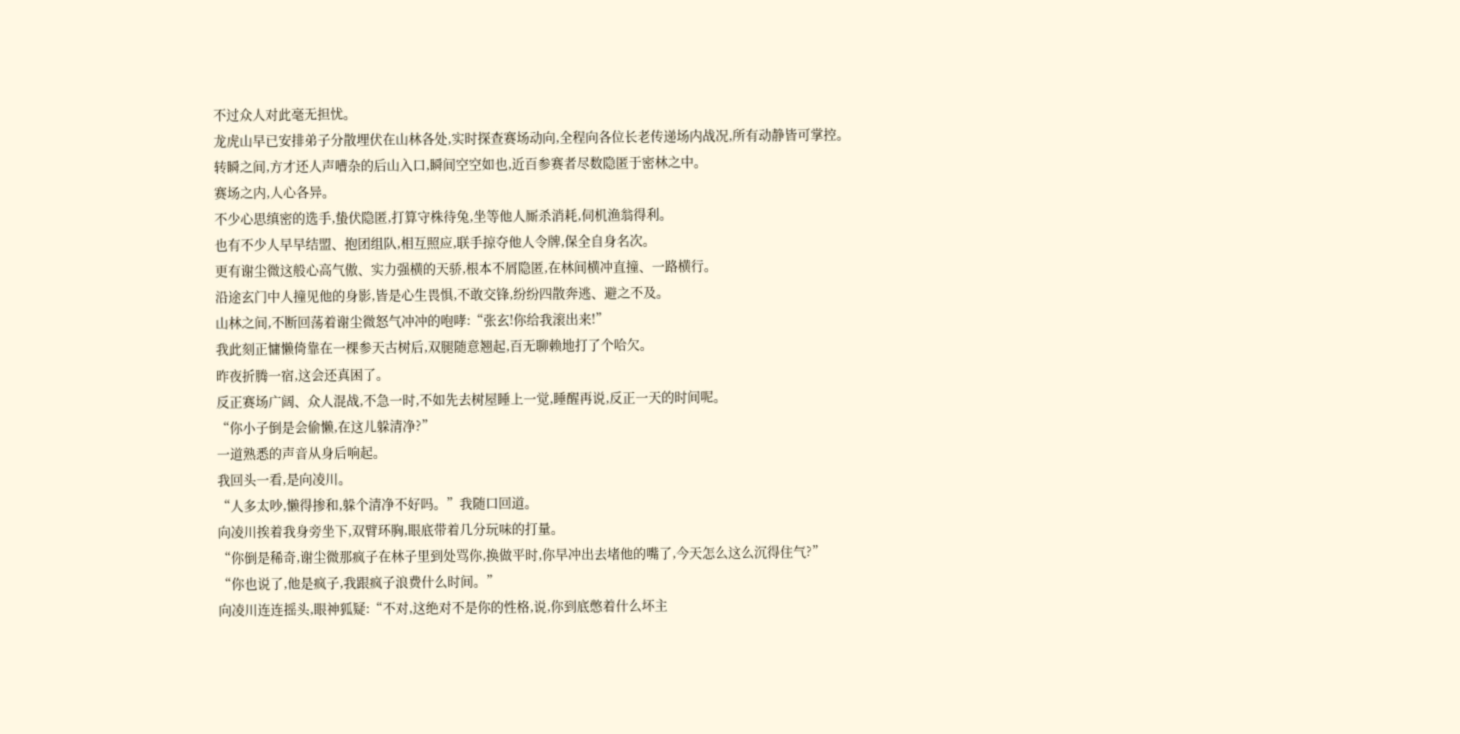不过众人对此毫无担忧。
龙虎山早已安排弟子分散埋伏在山林各处,实时探查赛场动向,全程向各位长老传递场内战况,所有动静皆可掌控。
转瞬之间,方才还人声嘈杂的后山入口,瞬间空空如也,近百参赛者尽数隐匿于密林之中。
赛场之内,人心各异。
不少心思缜密的选手,蛰伏隐匿,打算守株待兔,坐等他人厮杀消耗,伺机渔翁得利。
也有不少人早早结盟、抱团组队,相互照应,联手掠夺他人令牌,保全自身名次。
更有谢尘微这般心高气傲、实力强横的天骄,根本不屑隐匿,在林间横冲直撞、一路横行。
沿途玄门中人撞见他的身影,皆是心生畏惧,不敢交锋,纷纷四散奔逃、避之不及。
山林之间,不断回荡着谢尘微怒气冲冲的咆哮:“张玄!你给我滚出来!”
我此刻正慵懒倚靠在一棵参天古树后,双腿随意翘起,百无聊赖地打了个哈欠。
昨夜折腾一宿,这会还真困了。
反正赛场广阔、众人混战,不急一时,不如先去树屋睡上一觉,睡醒再说,反正一天的时间呢。
“你小子倒是会偷懒,在这儿躲清净?”
一道熟悉的声音从身后响起。
我回头一看,是向凌川。
“人多太吵,懒得掺和,躲个清净不好吗。”我随口回道。
向凌川挨着我身旁坐下,双臂环胸,眼底带着几分玩味的打量。
“你倒是稀奇,谢尘微那疯子在林子里到处骂你,换做平时,你早冲出去堵他的嘴了,今天怎么这么沉得住气?”
“你也说了,他是疯子,我跟疯子浪费什么时间。”
向凌川连连摇头,眼神狐疑:“不对,这绝对不是你的性格,说,你到底憋着什么坏主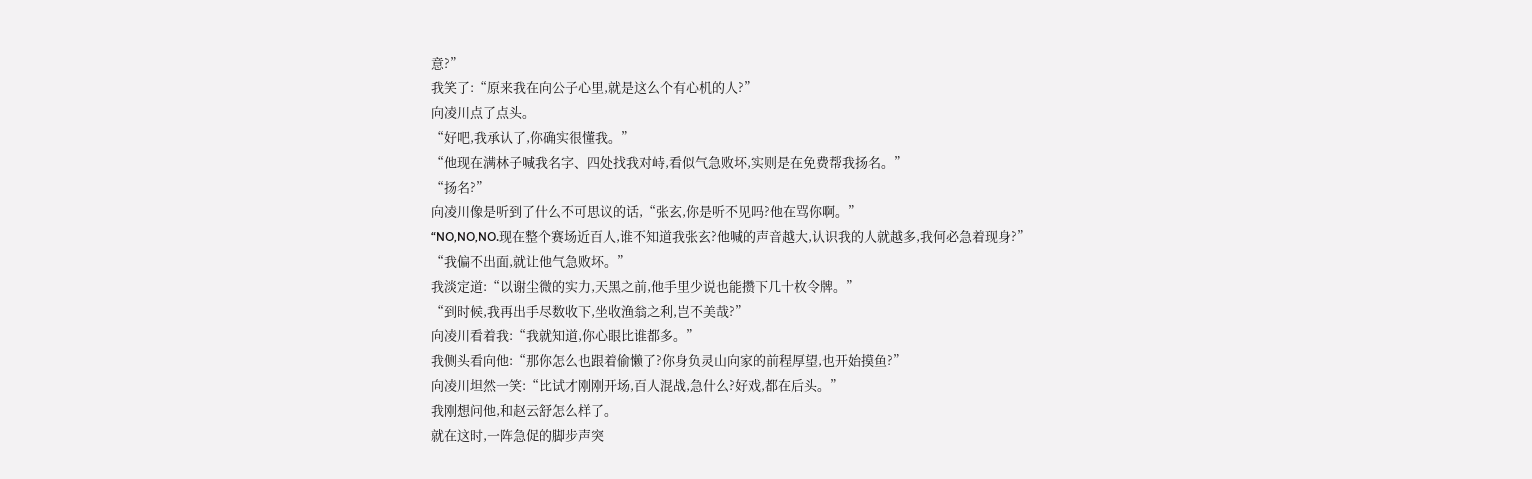意?”
我笑了:“原来我在向公子心里,就是这么个有心机的人?”
向凌川点了点头。
“好吧,我承认了,你确实很懂我。”
“他现在满林子喊我名字、四处找我对峙,看似气急败坏,实则是在免费帮我扬名。”
“扬名?”
向凌川像是听到了什么不可思议的话,“张玄,你是听不见吗?他在骂你啊。”
“NO,NO,NO.现在整个赛场近百人,谁不知道我张玄?他喊的声音越大,认识我的人就越多,我何必急着现身?”
“我偏不出面,就让他气急败坏。”
我淡定道:“以谢尘微的实力,天黑之前,他手里少说也能攒下几十枚令牌。”
“到时候,我再出手尽数收下,坐收渔翁之利,岂不美哉?”
向凌川看着我:“我就知道,你心眼比谁都多。”
我侧头看向他:“那你怎么也跟着偷懒了?你身负灵山向家的前程厚望,也开始摸鱼?”
向凌川坦然一笑:“比试才刚刚开场,百人混战,急什么?好戏,都在后头。”
我刚想问他,和赵云舒怎么样了。
就在这时,一阵急促的脚步声突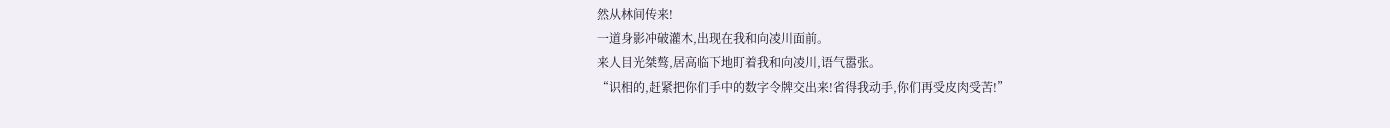然从林间传来!
一道身影冲破灌木,出现在我和向凌川面前。
来人目光桀骜,居高临下地盯着我和向凌川,语气嚣张。
“识相的,赶紧把你们手中的数字令牌交出来!省得我动手,你们再受皮肉受苦!”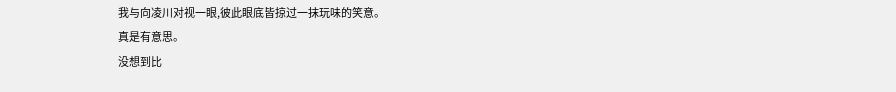我与向凌川对视一眼,彼此眼底皆掠过一抹玩味的笑意。
真是有意思。
没想到比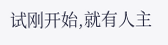试刚开始,就有人主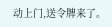动上门,送令牌来了。